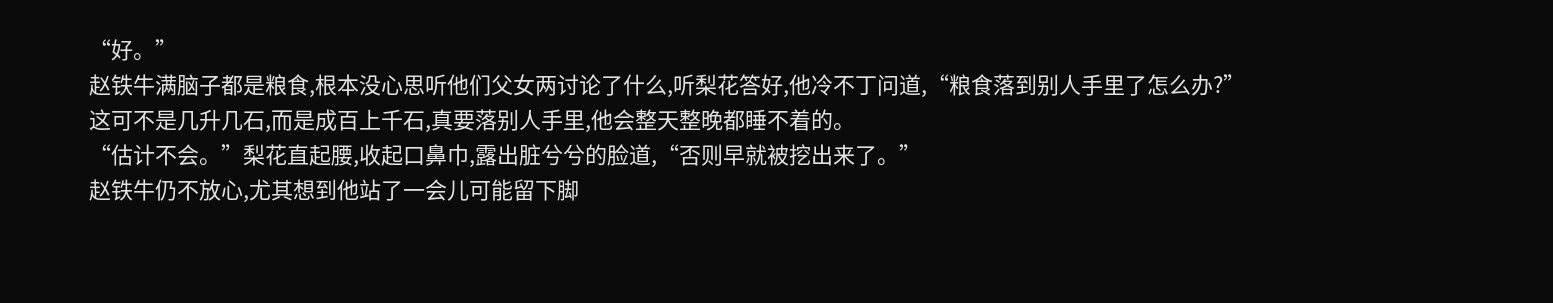“好。”
赵铁牛满脑子都是粮食,根本没心思听他们父女两讨论了什么,听梨花答好,他冷不丁问道,“粮食落到别人手里了怎么办?”
这可不是几升几石,而是成百上千石,真要落别人手里,他会整天整晚都睡不着的。
“估计不会。”梨花直起腰,收起口鼻巾,露出脏兮兮的脸道,“否则早就被挖出来了。”
赵铁牛仍不放心,尤其想到他站了一会儿可能留下脚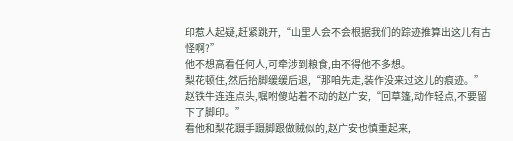印惹人起疑,赶紧跳开,“山里人会不会根据我们的踪迹推算出这儿有古怪啊?”
他不想高看任何人,可牵涉到粮食,由不得他不多想。
梨花顿住,然后抬脚缓缓后退,“那咱先走,装作没来过这儿的痕迹。”
赵铁牛连连点头,嘱咐傻站着不动的赵广安,“回草篷,动作轻点,不要留下了脚印。”
看他和梨花蹑手蹑脚跟做贼似的,赵广安也慎重起来,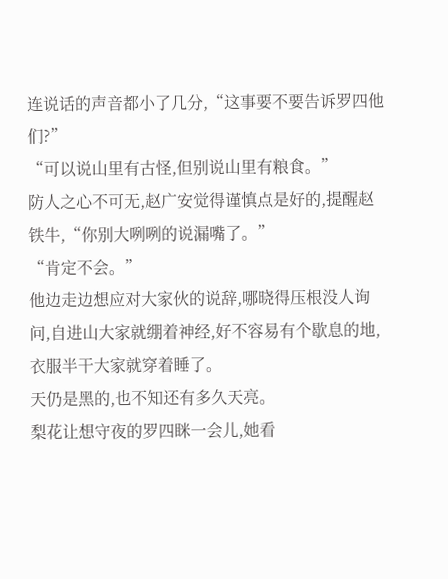连说话的声音都小了几分,“这事要不要告诉罗四他们?”
“可以说山里有古怪,但别说山里有粮食。”
防人之心不可无,赵广安觉得谨慎点是好的,提醒赵铁牛,“你别大咧咧的说漏嘴了。”
“肯定不会。”
他边走边想应对大家伙的说辞,哪晓得压根没人询问,自进山大家就绷着神经,好不容易有个歇息的地,衣服半干大家就穿着睡了。
天仍是黑的,也不知还有多久天亮。
梨花让想守夜的罗四眯一会儿,她看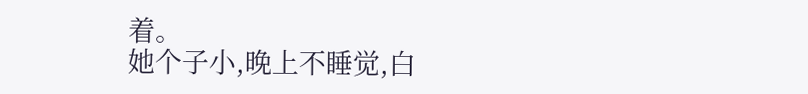着。
她个子小,晚上不睡觉,白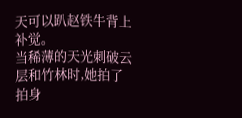天可以趴赵铁牛背上补觉。
当稀薄的天光刺破云层和竹林时,她拍了拍身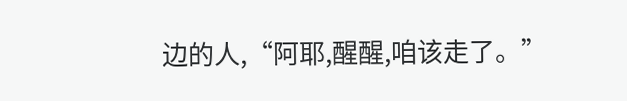边的人,“阿耶,醒醒,咱该走了。”